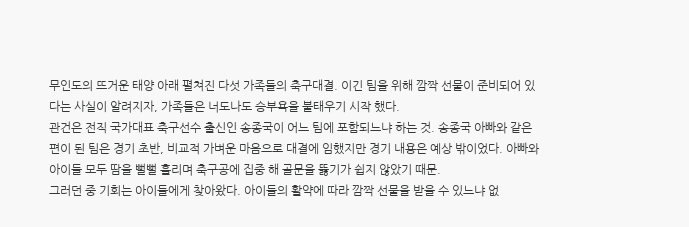무인도의 뜨거운 태양 아래 펼쳐진 다섯 가족들의 축구대결. 이긴 팀을 위해 깜짝 선물이 준비되어 있다는 사실이 알려지자, 가족들은 너도나도 승부욕을 불태우기 시작 했다.
관건은 전직 국가대표 축구선수 출신인 송종국이 어느 팀에 포함되느냐 하는 것. 송종국 아빠와 같은 편이 된 팀은 경기 초반, 비교적 가벼운 마음으로 대결에 임했지만 경기 내용은 예상 밖이었다. 아빠와 아이들 모두 땀을 뻘뻘 흘리며 축구공에 집중 해 골문을 뚫기가 쉽지 않았기 때문.
그러던 중 기회는 아이들에게 찾아왔다. 아이들의 활약에 따라 깜짝 선물을 받을 수 있느냐 없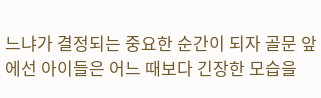느냐가 결정되는 중요한 순간이 되자 골문 앞에선 아이들은 어느 때보다 긴장한 모습을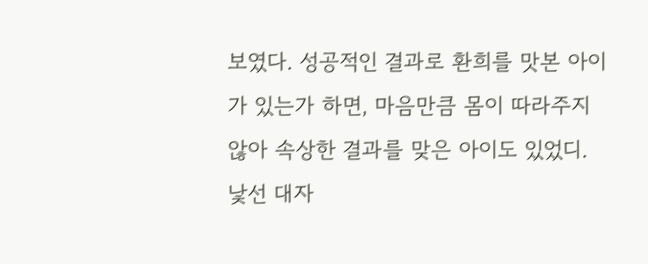보였다. 성공적인 결과로 환희를 맛본 아이가 있는가 하면, 마음만큼 몸이 따라주지 않아 속상한 결과를 맞은 아이도 있었디.
낯선 대자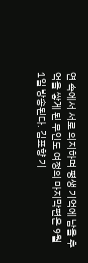연 속에서 서로 의지하며 평생 기억에 남을 추억을 쌓게 된 무인도 여정의 마지막편은 9월 1일 방송된다. 김표향 기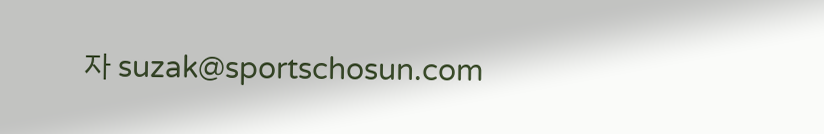자 suzak@sportschosun.com